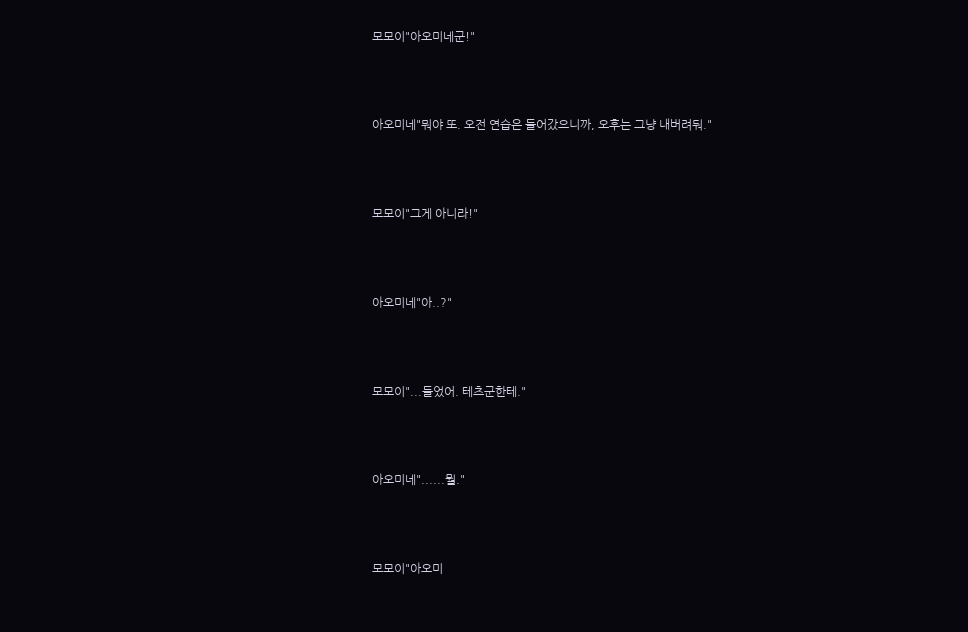모모이"아오미네군!"



아오미네"뭐야 또. 오전 연습은 들어갔으니까, 오후는 그냥 내버려둬."



모모이"그게 아니라!"



아오미네"아..?"



모모이"...들었어. 테츠군한테."



아오미네"......뭘."



모모이"아오미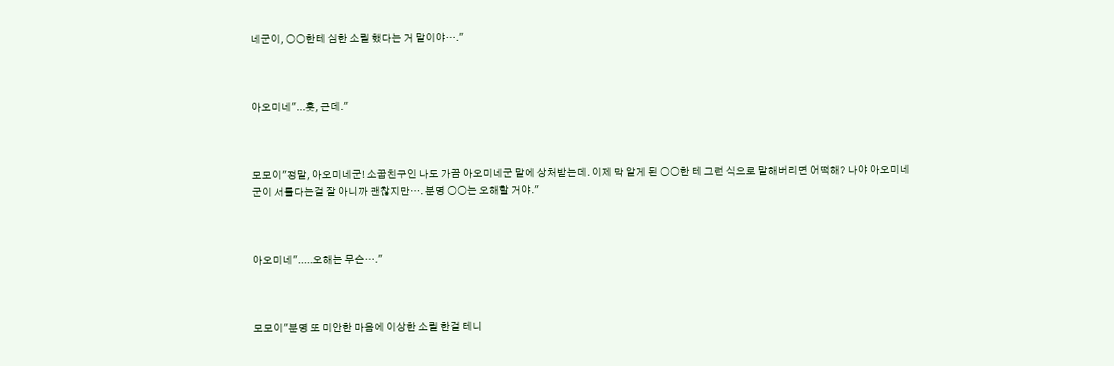네군이, ○○한테 심한 소릴 했다는 거 말이야…."



아오미네"...훗, 근데."



모모이"정말, 아오미네군! 소꿉친구인 나도 가끔 아오미네군 말에 상처받는데. 이제 막 알게 된 ○○한 테 그런 식으로 말해버리면 어떡해? 나야 아오미네군이 서툴다는걸 잘 아니까 괜찮지만…. 분명 ○○는 오해할 거야."



아오미네".....오해는 무슨…."



모모이"분명 또 미안한 마음에 이상한 소릴 한걸 테니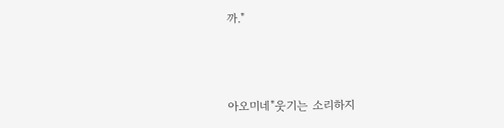까."



아오미네"웃기는 소리하지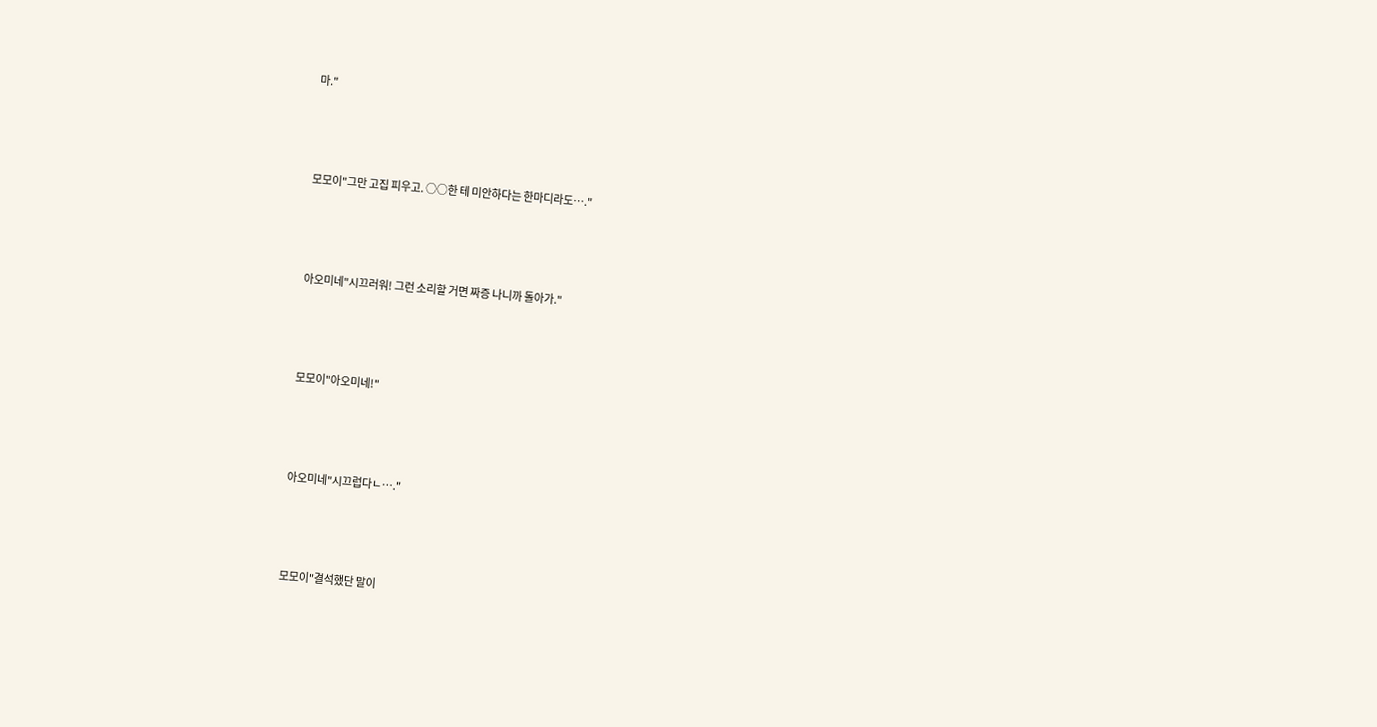마."



모모이"그만 고집 피우고. ○○한 테 미안하다는 한마디라도…."



아오미네"시끄러워! 그런 소리할 거면 짜증 나니까 돌아가."



모모이"아오미네!"



아오미네"시끄럽다ㄴ…."



모모이"결석했단 말이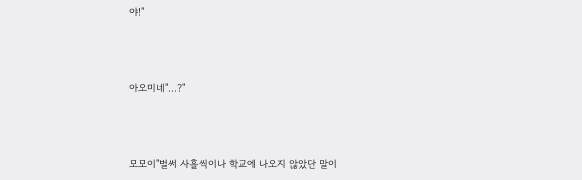야!"



아오미네"…?"



모모이"벌써 사흘씩이나 학교에 나오지 않았단 말이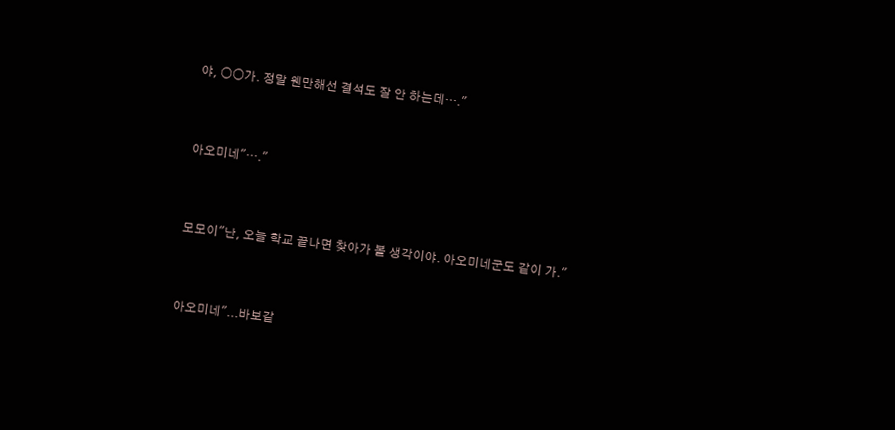야, ○○가. 정말 웬만해선 결석도 잘 안 하는데…."



아오미네"…."



모모이"난, 오늘 학교 끝나면 찾아가 볼 생각이야. 아오미네군도 같이 가."



아오미네"...바보같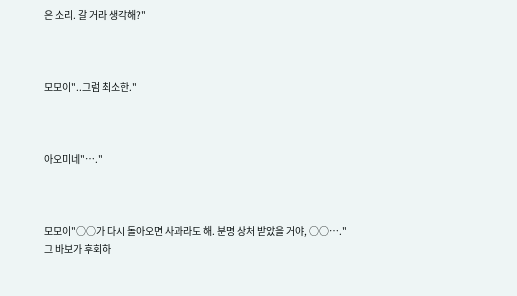은 소리. 갈 거라 생각해?"



모모이"..그럼 최소한."



아오미네"…."



모모이"○○가 다시 돌아오면 사과라도 해. 분명 상처 받았을 거야, ○○…."
그 바보가 후회하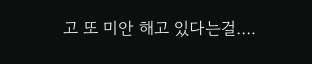고 또 미안 해고 있다는걸….